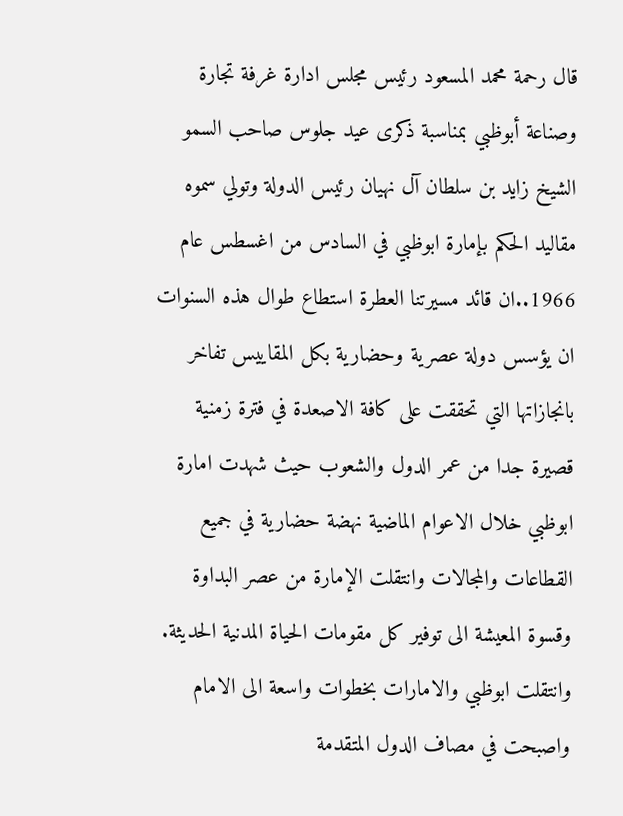قال رحمة محمد المسعود رئيس مجلس ادارة غرفة تجارة وصناعة أبوظبي بمناسبة ذكرى عيد جلوس صاحب السمو الشيخ زايد بن سلطان آل نهيان رئيس الدولة وتولي سموه مقاليد الحكم بإمارة ابوظبي في السادس من اغسطس عام 1966..ان قائد مسيرتنا العطرة استطاع طوال هذه السنوات ان يؤسس دولة عصرية وحضارية بكل المقاييس تفاخر بانجازاتها التي تحققت على كافة الاصعدة في فترة زمنية قصيرة جدا من عمر الدول والشعوب حيث شهدت امارة ابوظبي خلال الاعوام الماضية نهضة حضارية في جميع القطاعات والمجالات وانتقلت الإمارة من عصر البداوة وقسوة المعيشة الى توفير كل مقومات الحياة المدنية الحديثة. وانتقلت ابوظبي والامارات بخطوات واسعة الى الامام واصبحت في مصاف الدول المتقدمة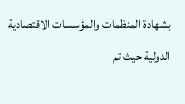بشهادة المنظمات والمؤسسات الاقتصادية الدولية حيث تم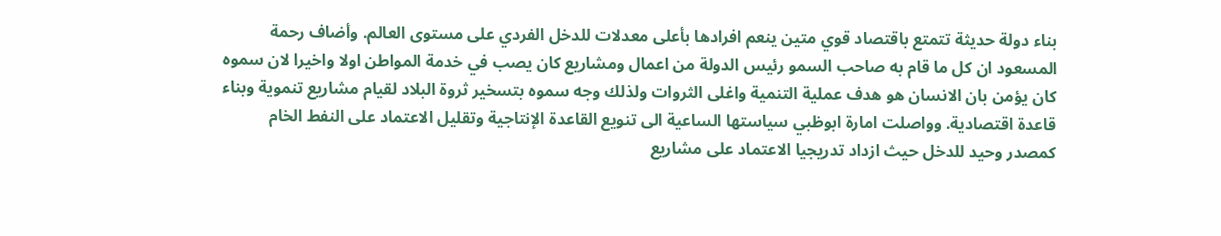بناء دولة حديثة تتمتع باقتصاد قوي متين ينعم افرادها بأعلى معدلات للدخل الفردي على مستوى العالم. وأضاف رحمة المسعود ان كل ما قام به صاحب السمو رئيس الدولة من اعمال ومشاريع كان يصب في خدمة المواطن اولا واخيرا لان سموه كان يؤمن بان الانسان هو هدف عملية التنمية واغلى الثروات ولذلك وجه سموه بتسخير ثروة البلاد لقيام مشاريع تنموية وبناء قاعدة اقتصادية. وواصلت امارة ابوظبي سياستها الساعية الى تنويع القاعدة الإنتاجية وتقليل الاعتماد على النفط الخام كمصدر وحيد للدخل حيث ازداد تدريجيا الاعتماد على مشاريع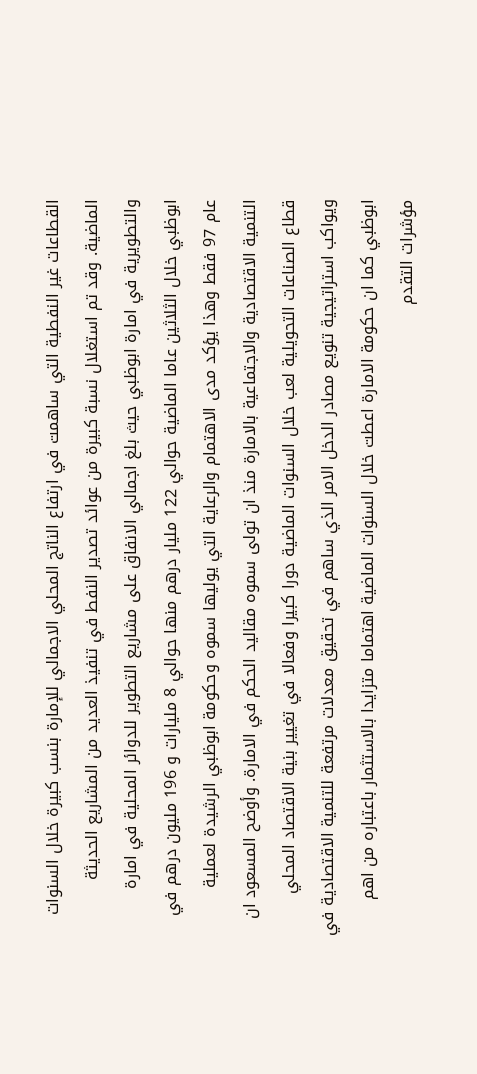القطاعات غير النفطية التي ساهمت في ارتفاع الناتج المحلي الاجمالي للإمارة بنسب كبيرة خلال السنوات الماضية. وقد تم استغلال نسبة كبيرة من عوائد تصدير النفط في تنفيذ العديد من المشاريع الحديثة والتطويرية في امارة ابوظبي حيث بلغ اجمالي الانفاق على مشاريع التطوير للدوائر المحلية في امارة ابوظبي خلال الثلاثين عاما الماضية حوالي 122 مليار درهم منها حوالي 8 مليارات و 196 مليون درهم في عام 97 فقط وهذا يؤكد مدى الاهتمام والرعاية التي يوليها سموه وحكومة ابوظبي الرشيدة لعملية التنمية الاقتصادية والاجتماعية بالامارة منذ ان تولى سموه مقاليد الحكم في الامارة. وأوضح المسعود ان قطاع الصناعات التحويلية لعب خلال السنوات الماضية دورا كبيرا وفعالا في تغيير بنية الاقتصاد المحلي ويواكب استراتيجية تنويع مصادر الدخل الامر الذي ساهم في تحقيق معدلات مرتفعة للتنمية الاقتصادية في ابوظبي كما ان حكومة الامارة اعطت خلال السنوات الماضية اهتماما متزايدا بالاستثمار باعتباره من اهم مؤشرات التقدم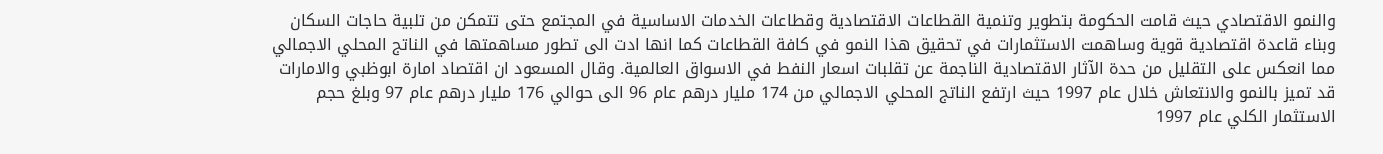والنمو الاقتصادي حيث قامت الحكومة بتطوير وتنمية القطاعات الاقتصادية وقطاعات الخدمات الاساسية في المجتمع حتى تتمكن من تلبية حاجات السكان وبناء قاعدة اقتصادية قوية وساهمت الاستثمارات في تحقيق هذا النمو في كافة القطاعات كما انها ادت الى تطور مساهمتها في الناتج المحلي الاجمالي مما انعكس على التقليل من حدة الآثار الاقتصادية الناجمة عن تقلبات اسعار النفط في الاسواق العالمية. وقال المسعود ان اقتصاد امارة ابوظبي والامارات قد تميز بالنمو والانتعاش خلال عام 1997 حيث ارتفع الناتج المحلي الاجمالي من 174 مليار درهم عام 96 الى حوالي 176 مليار درهم عام 97 وبلغ حجم الاستثمار الكلي عام 1997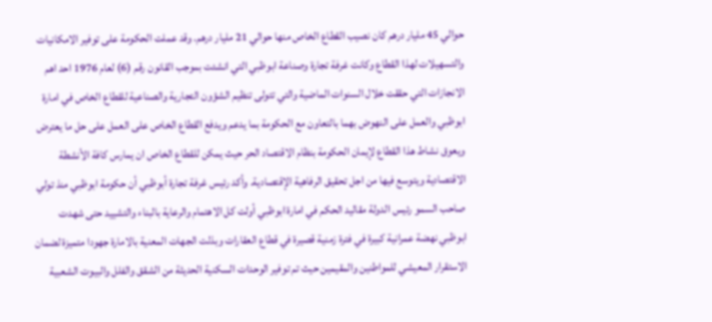حوالي 45 مليار درهم كان نصيب القطاع الخاص منها حوالي 21 مليار درهم. وقد عملت الحكومة على توفير الامكانيات والتسهيلات لهذا القطاع وكانت غرفة تجارة وصناعة ابوظبي التي انشئت بموجب القانون رقم (6) لعام 1976 احد اهم الانجازات التي حققت خلال السنوات الماضية والتي تتولى تنظيم الشؤون التجارية والصناعية للقطاع الخاص في امارة ابوظبي والعمل على النهوض بهما بالتعاون مع الحكومة بما يدعم ويدفع القطاع الخاص على العمل على حل ما يعترض ويعوق نشاط هذا القطاع لإيمان الحكومة بنظام الاقتصاد الحر حيث يمكن للقطاع الخاص ان يمارس كافة الأنشطة الاقتصادية ويتوسع فيها من اجل تحقيق الرفاهية الإقتصادية. وأكد رئيس غرفة تجارة أبوظبي أن حكومة ابوظبي منذ تولي صاحب السمو رئيس الدولة مقاليد الحكم في امارة ابوظبي أولت كل الاهتمام والرعاية بالبناء والتشييد حتى شهدت ابوظبي نهضة عمرانية كبيرة في فترة زمنية قصيرة في قطاع العقارات وبذلت الجهات المعنية بالامارة جهودا متميزة لضمان الاستقرار المعيشي للمواطنين والمقيمين حيث تم توفير الوحدات السكنية الحديثة من الشقق والفلل والبيوت الشعبية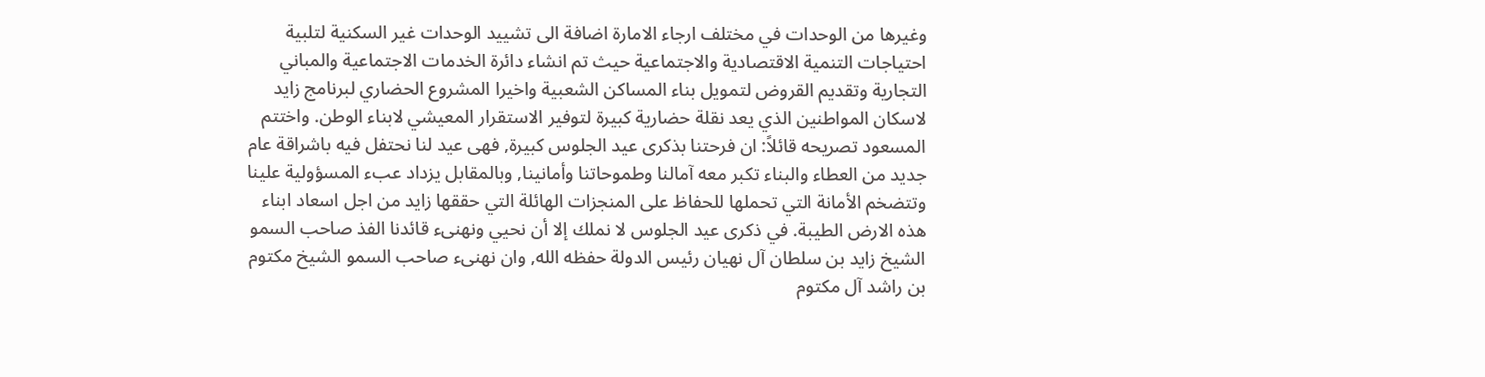وغيرها من الوحدات في مختلف ارجاء الامارة اضافة الى تشييد الوحدات غير السكنية لتلبية احتياجات التنمية الاقتصادية والاجتماعية حيث تم انشاء دائرة الخدمات الاجتماعية والمباني التجارية وتقديم القروض لتمويل بناء المساكن الشعبية واخيرا المشروع الحضاري لبرنامج زايد لاسكان المواطنين الذي يعد نقلة حضارية كبيرة لتوفير الاستقرار المعيشي لابناء الوطن. واختتم المسعود تصريحه قائلاً: ان فرحتنا بذكرى عيد الجلوس كبيرة, فهى عيد لنا نحتفل فيه باشراقة عام جديد من العطاء والبناء تكبر معه آمالنا وطموحاتنا وأمانينا, وبالمقابل يزداد عبء المسؤولية علينا وتتضخم الأمانة التي تحملها للحفاظ على المنجزات الهائلة التي حققها زايد من اجل اسعاد ابناء هذه الارض الطيبة. في ذكرى عيد الجلوس لا نملك إلا أن نحيي ونهنىء قائدنا الفذ صاحب السمو الشيخ زايد بن سلطان آل نهيان رئيس الدولة حفظه الله, وان نهنىء صاحب السمو الشيخ مكتوم بن راشد آل مكتوم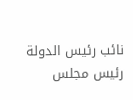نائب رئيس الدولة رئيس مجلس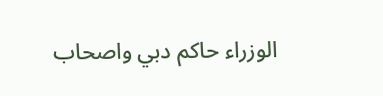الوزراء حاكم دبي واصحاب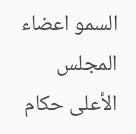السمو اعضاء المجلس الأعلى حكام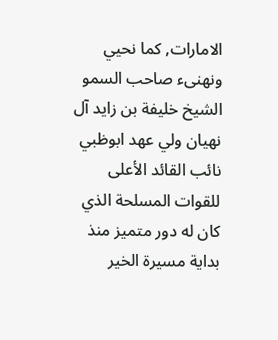الامارات, كما نحيي ونهنىء صاحب السمو الشيخ خليفة بن زايد آل نهيان ولي عهد ابوظبي نائب القائد الأعلى للقوات المسلحة الذي كان له دور متميز منذ بداية مسيرة الخير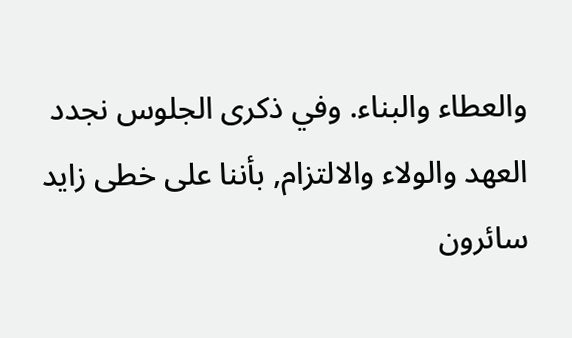والعطاء والبناء. وفي ذكرى الجلوس نجدد العهد والولاء والالتزام, بأننا على خطى زايد سائرون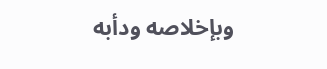وبإخلاصه ودأبه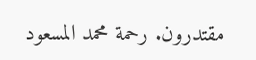مقتدرون. رحمة محمد المسعود